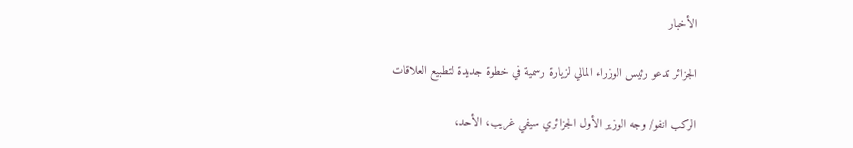الأخبار

الجزائر تدعو رئيس الوزراء المالي لزيارة رسمية في خطوة جديدة لتطبيع العلاقات

الركب انفو/ وجه الوزير الأول الجزائري سيفي غريب، الأحد،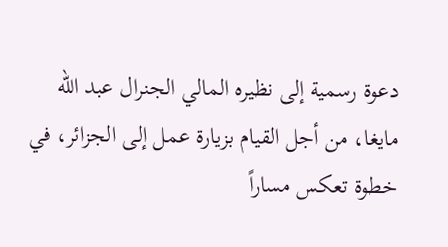دعوة رسمية إلى نظيره المالي الجنرال عبد الله مايغا، من أجل القيام بزيارة عمل إلى الجزائر، في خطوة تعكس مساراً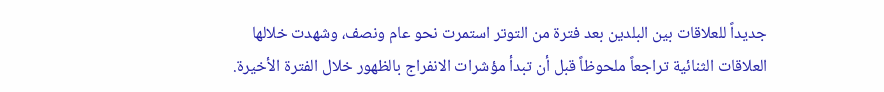جديداً للعلاقات بين البلدين بعد فترة من التوتر استمرت نحو عام ونصف، وشهدت خلالها العلاقات الثنائية تراجعاً ملحوظاً قبل أن تبدأ مؤشرات الانفراج بالظهور خلال الفترة الأخيرة.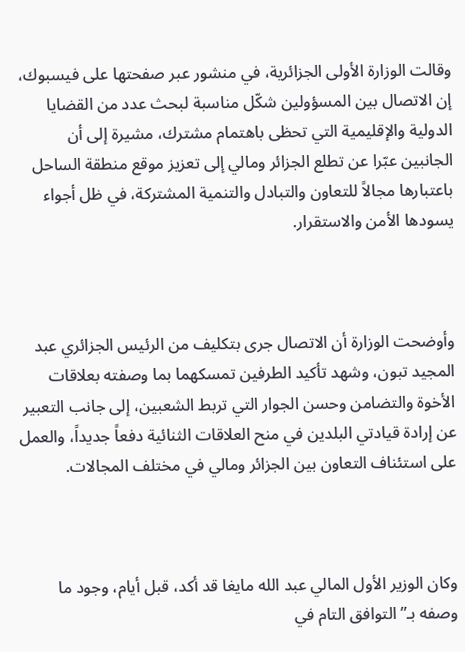وقالت الوزارة الأولى الجزائرية، في منشور عبر صفحتها على فيسبوك، إن الاتصال بين المسؤولين شكّل مناسبة لبحث عدد من القضايا الدولية والإقليمية التي تحظى باهتمام مشترك، مشيرة إلى أن الجانبين عبّرا عن تطلع الجزائر ومالي إلى تعزيز موقع منطقة الساحل باعتبارها مجالاً للتعاون والتبادل والتنمية المشتركة، في ظل أجواء يسودها الأمن والاستقرار.



وأوضحت الوزارة أن الاتصال جرى بتكليف من الرئيس الجزائري عبد المجيد تبون، وشهد تأكيد الطرفين تمسكهما بما وصفته بعلاقات الأخوة والتضامن وحسن الجوار التي تربط الشعبين، إلى جانب التعبير عن إرادة قيادتي البلدين في منح العلاقات الثنائية دفعاً جديداً، والعمل على استئناف التعاون بين الجزائر ومالي في مختلف المجالات.



وكان الوزير الأول المالي عبد الله مايغا قد أكد، قبل أيام، وجود ما وصفه بـ”التوافق التام في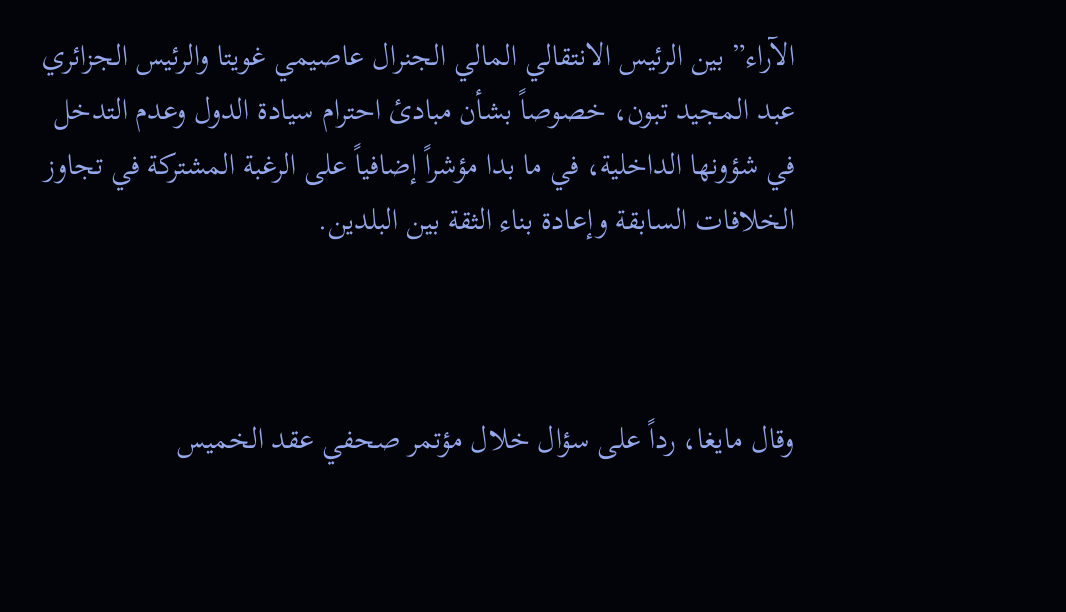الآراء” بين الرئيس الانتقالي المالي الجنرال عاصيمي غويتا والرئيس الجزائري عبد المجيد تبون، خصوصاً بشأن مبادئ احترام سيادة الدول وعدم التدخل في شؤونها الداخلية، في ما بدا مؤشراً إضافياً على الرغبة المشتركة في تجاوز الخلافات السابقة وإعادة بناء الثقة بين البلدين.



وقال مايغا، رداً على سؤال خلال مؤتمر صحفي عقد الخميس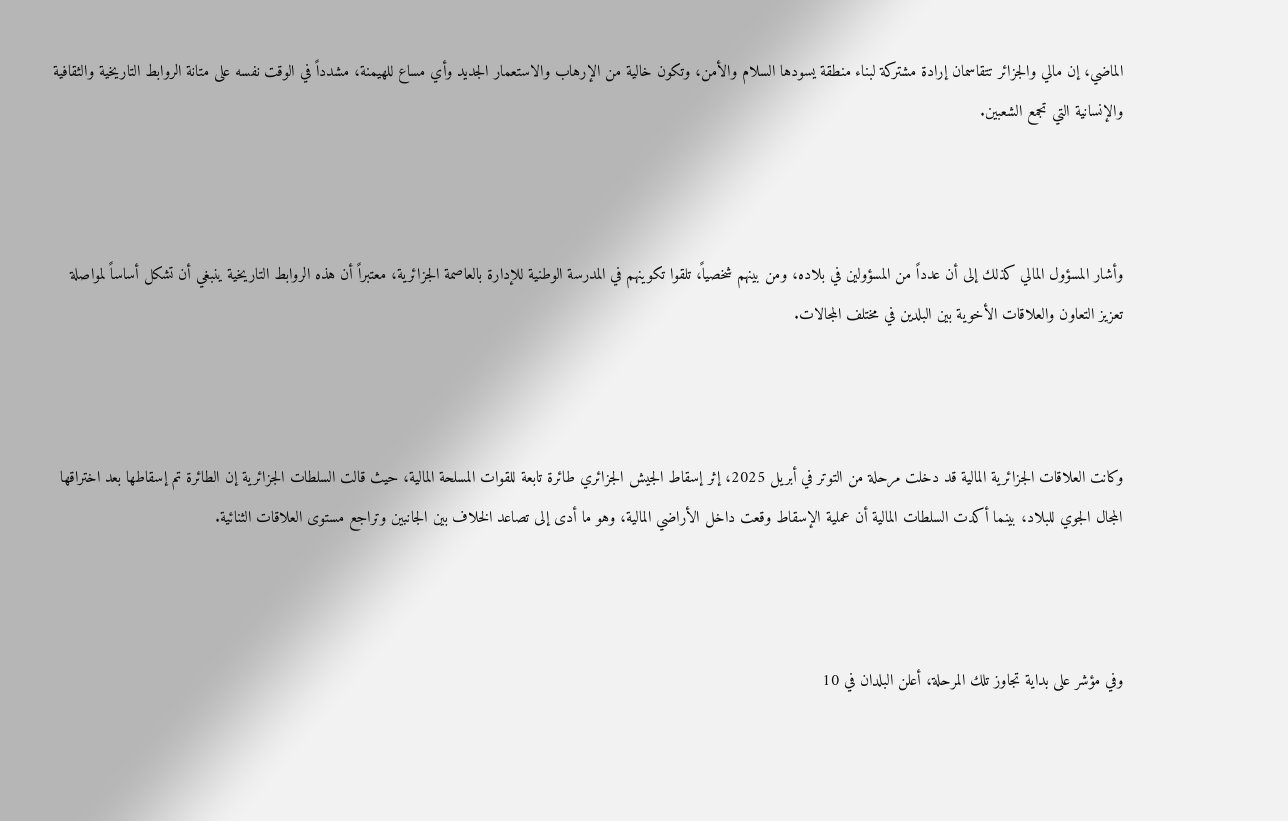الماضي، إن مالي والجزائر تتقاسمان إرادة مشتركة لبناء منطقة يسودها السلام والأمن، وتكون خالية من الإرهاب والاستعمار الجديد وأي مساع للهيمنة، مشدداً في الوقت نفسه على متانة الروابط التاريخية والثقافية والإنسانية التي تجمع الشعبين.



وأشار المسؤول المالي كذلك إلى أن عدداً من المسؤولين في بلاده، ومن بينهم شخصياً، تلقوا تكوينهم في المدرسة الوطنية للإدارة بالعاصمة الجزائرية، معتبراً أن هذه الروابط التاريخية ينبغي أن تشكل أساساً لمواصلة تعزيز التعاون والعلاقات الأخوية بين البلدين في مختلف المجالات.



وكانت العلاقات الجزائرية المالية قد دخلت مرحلة من التوتر في أبريل 2025، إثر إسقاط الجيش الجزائري طائرة تابعة للقوات المسلحة المالية، حيث قالت السلطات الجزائرية إن الطائرة تم إسقاطها بعد اختراقها المجال الجوي للبلاد، بينما أكدت السلطات المالية أن عملية الإسقاط وقعت داخل الأراضي المالية، وهو ما أدى إلى تصاعد الخلاف بين الجانبين وتراجع مستوى العلاقات الثنائية.



وفي مؤشر على بداية تجاوز تلك المرحلة، أعلن البلدان في 10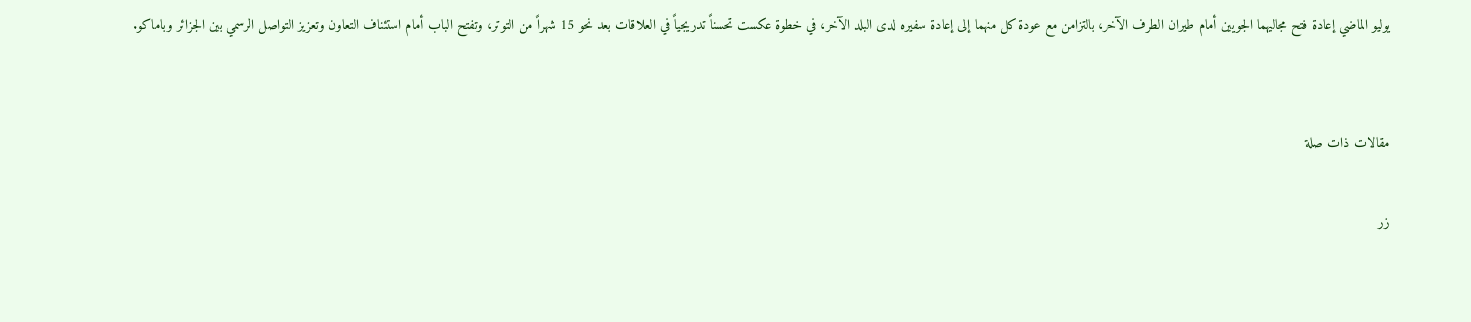يوليو الماضي إعادة فتح مجاليهما الجويين أمام طيران الطرف الآخر، بالتزامن مع عودة كل منهما إلى إعادة سفيره لدى البلد الآخر، في خطوة عكست تحسناً تدريجياً في العلاقات بعد نحو 15 شهراً من التوتر، وتفتح الباب أمام استئناف التعاون وتعزيز التواصل الرسمي بين الجزائر وباماكو.


مقالات ذات صلة

زر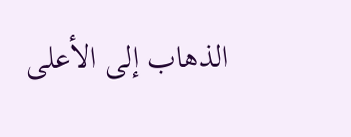الذهاب إلى الأعلى